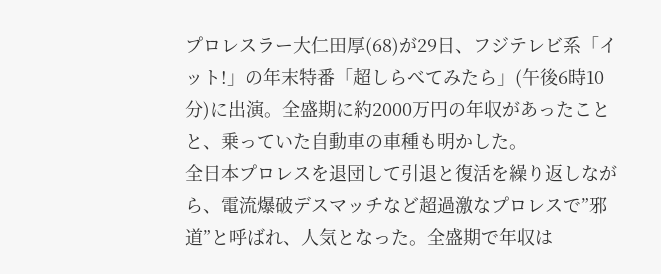プロレスラー大仁田厚(68)が29日、フジテレビ系「イット!」の年末特番「超しらべてみたら」(午後6時10分)に出演。全盛期に約2000万円の年収があったことと、乗っていた自動車の車種も明かした。
全日本プロレスを退団して引退と復活を繰り返しながら、電流爆破デスマッチなど超過激なプロレスで”邪道”と呼ばれ、人気となった。全盛期で年収は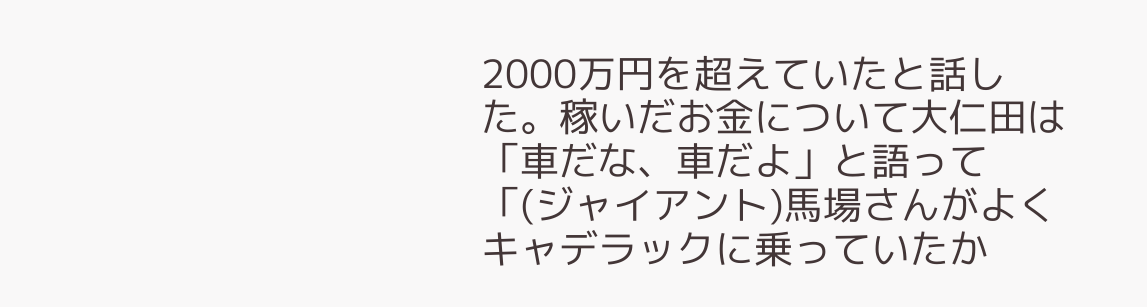2000万円を超えていたと話した。稼いだお金について大仁田は「車だな、車だよ」と語って「(ジャイアント)馬場さんがよくキャデラックに乗っていたか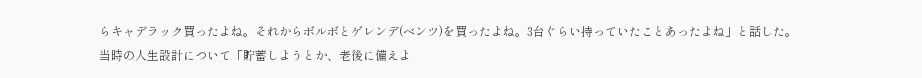らキャデラック買ったよね。それからボルボとゲレンデ(ベンツ)を買ったよね。3台ぐらい持っていたことあったよね」と話した。
当時の人生設計について「貯蓄しようとか、老後に備えよ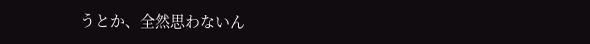うとか、全然思わないん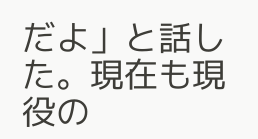だよ」と話した。現在も現役の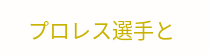プロレス選手と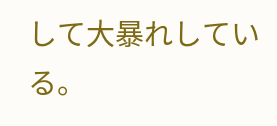して大暴れしている。